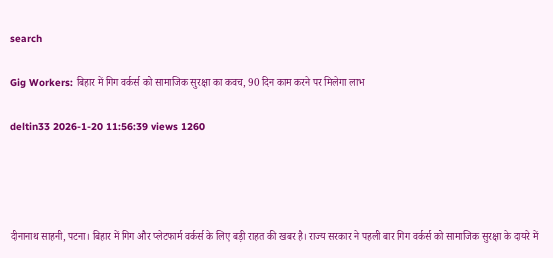search

Gig Workers: बिहार में गिग वर्कर्स को सामाजिक सुरक्षा का कवच, 90 दिन काम करने पर मिलेगा लाभ

deltin33 2026-1-20 11:56:39 views 1260




दीनानाथ साहनी, पटना। बिहार में गिग और प्लेटफार्म वर्कर्स के लिए बड़ी राहत की खबर है। राज्य सरकार ने पहली बार गिग वर्कर्स को सामाजिक सुरक्षा के दायरे में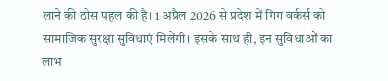लाने की ठोस पहल की है। 1 अप्रैल 2026 से प्रदेश में गिग वर्कर्स को सामाजिक सुरक्षा सुविधाएं मिलेंगी। इसके साथ ही, इन सुविधाओं का लाभ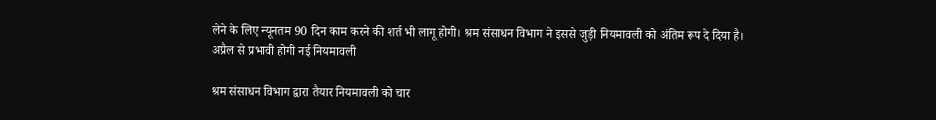लेने के लिए न्यूनतम 90 दिन काम करने की शर्त भी लागू होगी। श्रम संसाधन विभाग ने इससे जुड़ी नियमावली को अंतिम रूप दे दिया है।
अप्रैल से प्रभावी होगी नई नियमावली

श्रम संसाधन विभाग द्वारा तैयार नियमावली को चार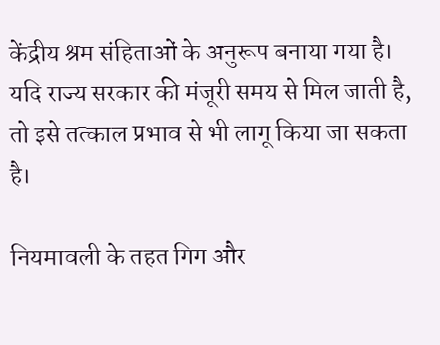केंद्रीय श्रम संहिताओं के अनुरूप बनाया गया है। यदि राज्य सरकार की मंजूरी समय से मिल जाती है, तो इसे तत्काल प्रभाव से भी लागू किया जा सकता है।

नियमावली के तहत गिग और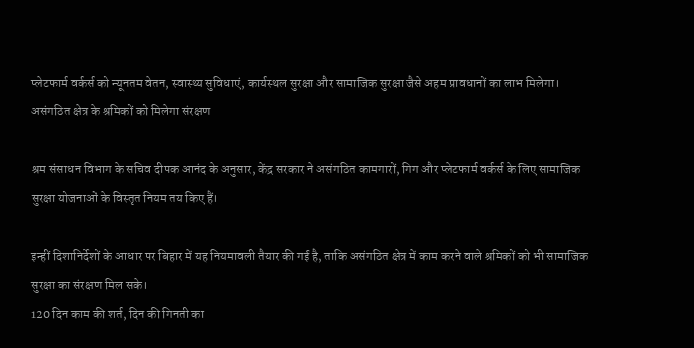प्लेटफार्म वर्कर्स को न्यूनतम वेतन, स्वास्थ्य सुविधाएं, कार्यस्थल सुरक्षा और सामाजिक सुरक्षा जैसे अहम प्रावधानों का लाभ मिलेगा।
असंगठित क्षेत्र के श्रमिकों को मिलेगा संरक्षण

श्रम संसाधन विभाग के सचिव दीपक आनंद के अनुसार, केंद्र सरकार ने असंगठित कामगारों, गिग और प्लेटफार्म वर्कर्स के लिए सामाजिक सुरक्षा योजनाओं के विस्तृत नियम तय किए हैं।

इन्हीं दिशानिर्देशों के आधार पर बिहार में यह नियमावली तैयार की गई है, ताकि असंगठित क्षेत्र में काम करने वाले श्रमिकों को भी सामाजिक सुरक्षा का संरक्षण मिल सके।
120 दिन काम की शर्त, दिन की गिनती का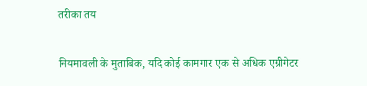तरीका तय

नियमावली के मुताबिक, यदि कोई कामगार एक से अधिक एग्रीगेटर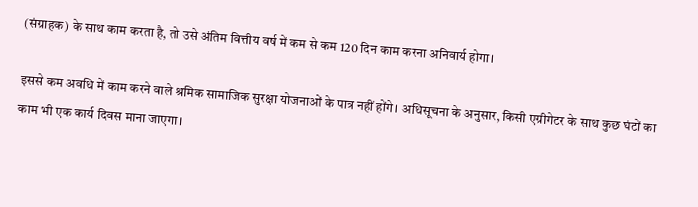(संग्राहक) के साथ काम करता है, तो उसे अंतिम वित्तीय वर्ष में कम से कम 120 दिन काम करना अनिवार्य होगा।

इससे कम अवधि में काम करने वाले श्रमिक सामाजिक सुरक्षा योजनाओं के पात्र नहीं होंगे। अधिसूचना के अनुसार, किसी एग्रीगेटर के साथ कुछ घंटों का काम भी एक कार्य दिवस माना जाएगा।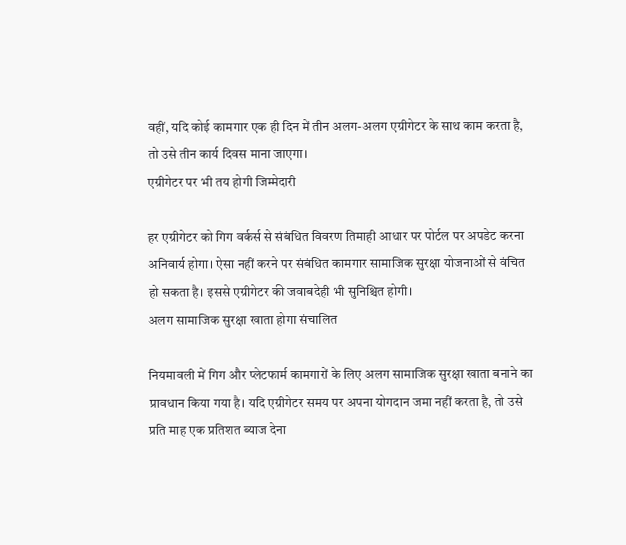वहीं, यदि कोई कामगार एक ही दिन में तीन अलग-अलग एग्रीगेटर के साथ काम करता है, तो उसे तीन कार्य दिवस माना जाएगा।
एग्रीगेटर पर भी तय होगी जिम्मेदारी

हर एग्रीगेटर को गिग वर्कर्स से संबंधित विवरण तिमाही आधार पर पोर्टल पर अपडेट करना अनिवार्य होगा। ऐसा नहीं करने पर संबंधित कामगार सामाजिक सुरक्षा योजनाओं से वंचित हो सकता है। इससे एग्रीगेटर की जवाबदेही भी सुनिश्चित होगी।
अलग सामाजिक सुरक्षा खाता होगा संचालित

नियमावली में गिग और प्लेटफार्म कामगारों के लिए अलग सामाजिक सुरक्षा खाता बनाने का प्रावधान किया गया है। यदि एग्रीगेटर समय पर अपना योगदान जमा नहीं करता है, तो उसे प्रति माह एक प्रतिशत ब्याज देना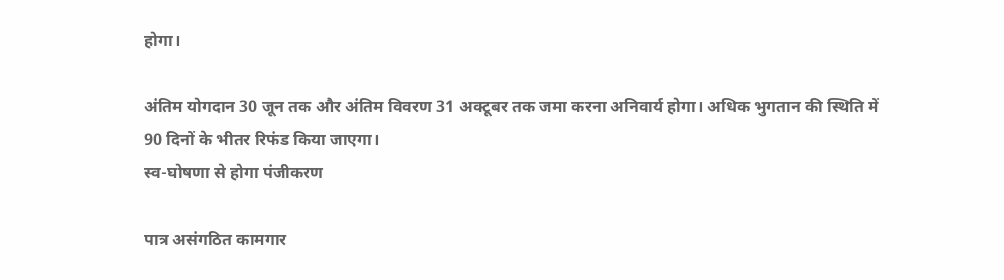होगा।

अंतिम योगदान 30 जून तक और अंतिम विवरण 31 अक्टूबर तक जमा करना अनिवार्य होगा। अधिक भुगतान की स्थिति में 90 दिनों के भीतर रिफंड किया जाएगा।
स्व-घोषणा से होगा पंजीकरण

पात्र असंगठित कामगार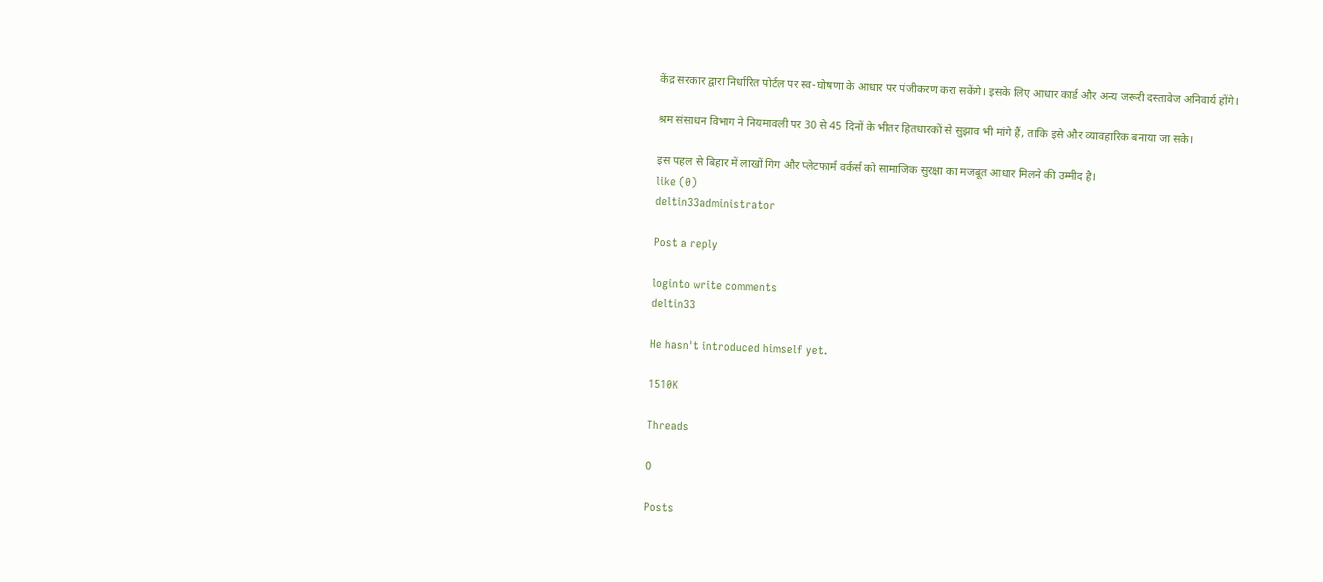केंद्र सरकार द्वारा निर्धारित पोर्टल पर स्व-घोषणा के आधार पर पंजीकरण करा सकेंगे। इसके लिए आधार कार्ड और अन्य जरूरी दस्तावेज अनिवार्य होंगे।

श्रम संसाधन विभाग ने नियमावली पर 30 से 45 दिनों के भीतर हितधारकों से सुझाव भी मांगे हैं, ताकि इसे और व्यावहारिक बनाया जा सके।

इस पहल से बिहार में लाखों गिग और प्लेटफार्म वर्कर्स को सामाजिक सुरक्षा का मजबूत आधार मिलने की उम्मीद है।
like (0)
deltin33administrator

Post a reply

loginto write comments
deltin33

He hasn't introduced himself yet.

1510K

Threads

0

Posts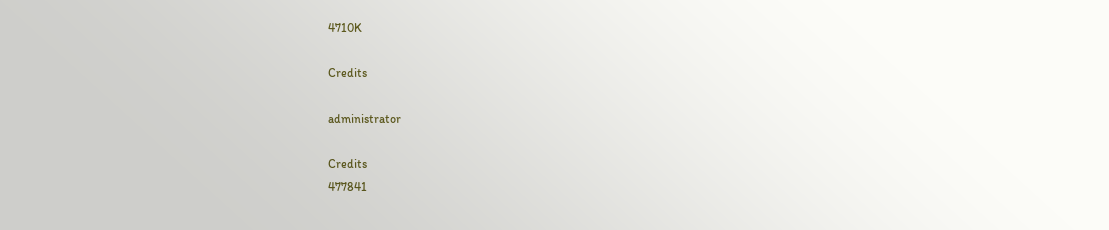4710K

Credits

administrator

Credits
477841